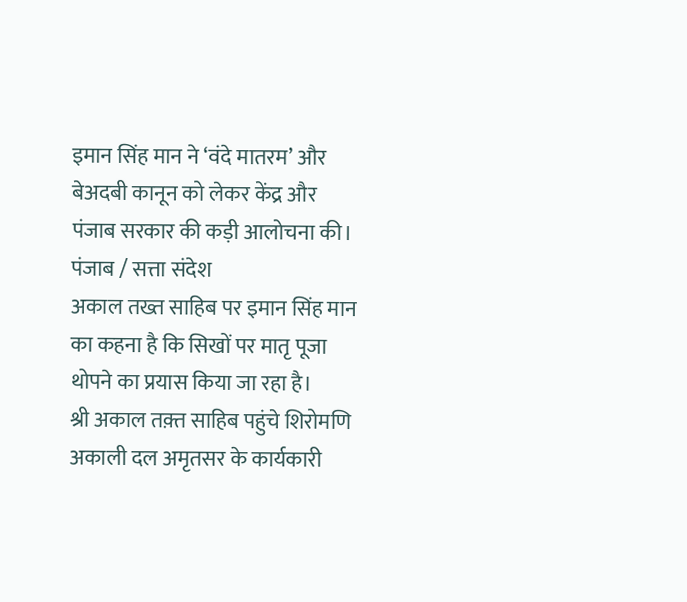इमान सिंह मान ने ‘वंदे मातरम’ और बेअदबी कानून को लेकर केंद्र और पंजाब सरकार की कड़ी आलोचना की।
पंजाब / सत्ता संदेश
अकाल तख्त साहिब पर इमान सिंह मान का कहना है कि सिखों पर मातृ पूजा थोपने का प्रयास किया जा रहा है।
श्री अकाल तक़्त साहिब पहुंचे शिरोमणि अकाली दल अमृतसर के कार्यकारी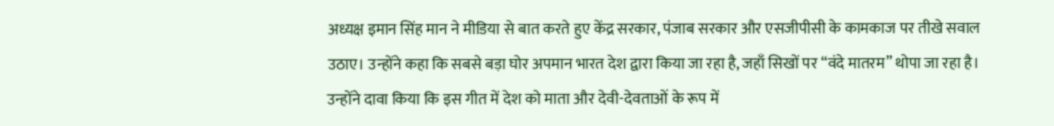अध्यक्ष इमान सिंह मान ने मीडिया से बात करते हुए केंद्र सरकार, पंजाब सरकार और एसजीपीसी के कामकाज पर तीखे सवाल उठाए। उन्होंने कहा कि सबसे बड़ा घोर अपमान भारत देश द्वारा किया जा रहा है, जहाँ सिखों पर “वंदे मातरम” थोपा जा रहा है। उन्होंने दावा किया कि इस गीत में देश को माता और देवी-देवताओं के रूप में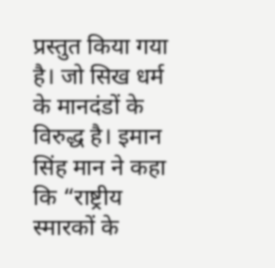प्रस्तुत किया गया है। जो सिख धर्म के मानदंडों के विरुद्ध है। इमान सिंह मान ने कहा कि “राष्ट्रीय स्मारकों के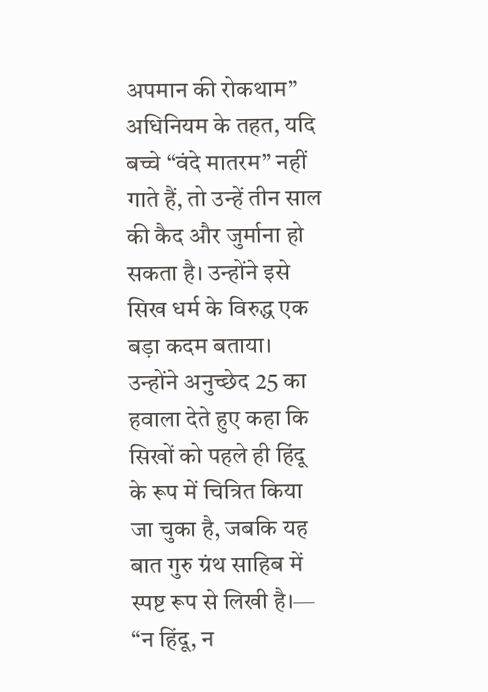अपमान की रोकथाम” अधिनियम के तहत, यदि बच्चे “वंदे मातरम” नहीं गाते हैं, तो उन्हें तीन साल की कैद और जुर्माना हो सकता है। उन्होंने इसे सिख धर्म के विरुद्ध एक बड़ा कदम बताया। उन्होंने अनुच्छेद 25 का हवाला देते हुए कहा कि सिखों को पहले ही हिंदू के रूप में चित्रित किया जा चुका है, जबकि यह बात गुरु ग्रंथ साहिब में स्पष्ट रूप से लिखी है।— “न हिंदू, न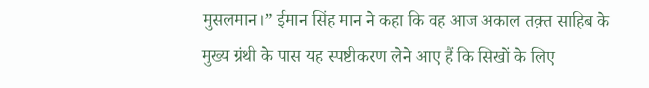मुसलमान।” ईमान सिंह मान ने कहा कि वह आज अकाल तक़्त साहिब के मुख्य ग्रंथी के पास यह स्पष्टीकरण लेने आए हैं कि सिखों के लिए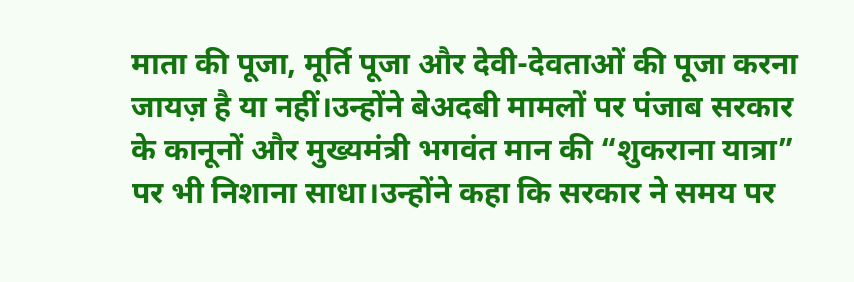माता की पूजा, मूर्ति पूजा और देवी-देवताओं की पूजा करना जायज़ है या नहीं।उन्होंने बेअदबी मामलों पर पंजाब सरकार के कानूनों और मुख्यमंत्री भगवंत मान की “शुकराना यात्रा” पर भी निशाना साधा।उन्होंने कहा कि सरकार ने समय पर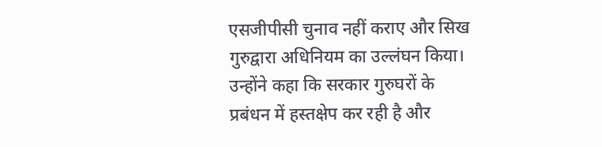एसजीपीसी चुनाव नहीं कराए और सिख गुरुद्वारा अधिनियम का उल्लंघन किया। उन्होंने कहा कि सरकार गुरुघरों के प्रबंधन में हस्तक्षेप कर रही है और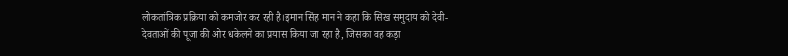लोकतांत्रिक प्रक्रिया को कमजोर कर रही है।इमान सिंह मान ने कहा कि सिख समुदाय को देवी-देवताओं की पूजा की ओर धकेलने का प्रयास किया जा रहा है, जिसका वह कड़ा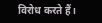विरोध करते हैं।